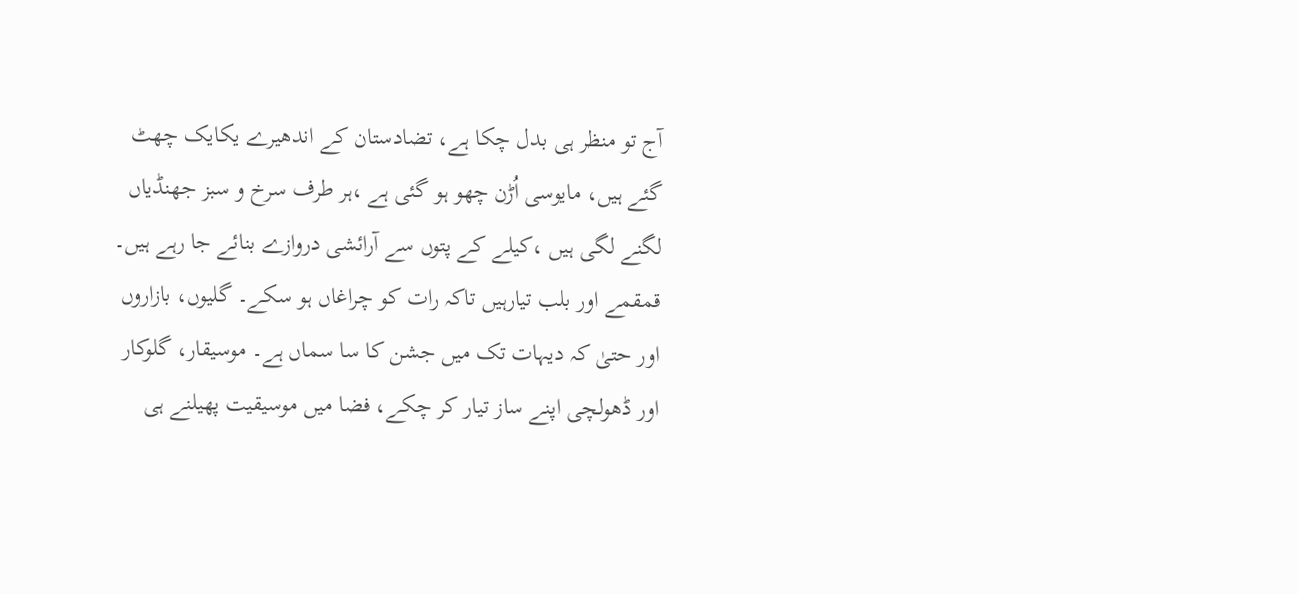آج تو منظر ہی بدل چکا ہے، تضادستان کے اندھیرے یکایک چھٹ گئے ہیں، مایوسی اُڑن چھو ہو گئی ہے ،ہر طرف سرخ و سبز جھنڈیاں لگنے لگی ہیں ،کیلے کے پتوں سے آرائشی دروازے بنائے جا رہے ہیں۔ قمقمے اور بلب تیارہیں تاکہ رات کو چراغاں ہو سکے۔ گلیوں، بازاروں اور حتیٰ کہ دیہات تک میں جشن کا سا سماں ہے۔ موسیقار، گلوکار اور ڈھولچی اپنے ساز تیار کر چکے، فضا میں موسیقیت پھیلنے ہی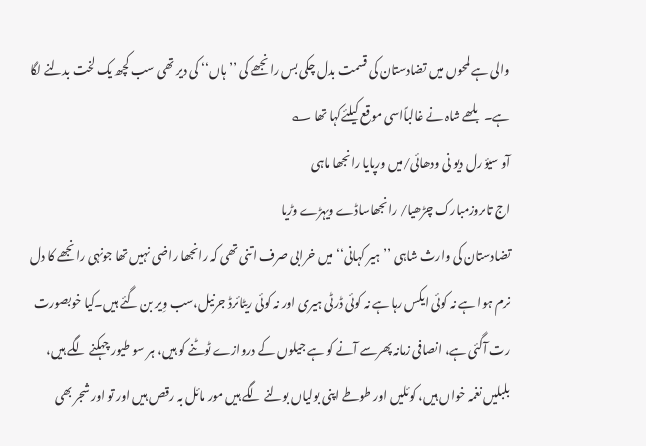والی ہے لمحوں میں تضادستان کی قسمت بدل چکی بس رانجھے کی ’’ہاں‘‘ کی دیر تھی سب کچھ یک لخت بدلنے لگا ہے۔ بلھے شاہ نے غالباًاسی موقع کیلئےکہا تھا ؎
آو سیؤ رل دیو نی ودھائی/میں ورپایا رانجھا ماہی
اج تاںروزمبارک چڑھیا/ رانجھاساڈے ویہڑے وڑیا
تضادستان کی وارث شاہی ’’ہیر کہانی‘‘ میں خرابی صرف اتنی تھی کہ رانجھا راضی نہیں تھا جونہی رانجھے کا دل نرم ہوا ہے نہ کوئی ایکس رہا ہے نہ کوئی ڈرٹی ہیری اور نہ کوئی ریٹائرڈ جرنیل،سب وِیر بن گئے ہیں۔کیا خوبصورت رت آگئی ہے، انصافی زمانہ پھرسے آنے کو ہے جیلوں کے دروازے ٹوٹنے کو ہیں، ہر سو طیور چہکنے لگے ہیں، بلبلیں نغمہ خواں ہیں، کوئلیں اور طوطے اپنی بولیاں بولنے لگے ہیں مور مائل بہ رقص ہیں اور تو اور شجر بھی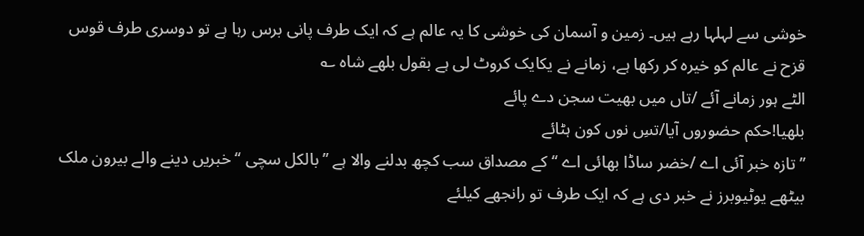خوشی سے لہلہا رہے ہیں۔ زمین و آسمان کی خوشی کا یہ عالم ہے کہ ایک طرف پانی برس رہا ہے تو دوسری طرف قوس قزح نے عالم کو خیرہ کر رکھا ہے، زمانے نے یکایک کروٹ لی ہے بقول بلھے شاہ ؎
الٹے ہور زمانے آئے /تاں میں بھیت سجن دے پائے
بلھیا!حکم حضوروں آیا/تسِ نوں کون ہٹائے
’’تازہ خبر آئی اے /خضر ساڈا بھائی اے ‘‘ کے مصداق سب کچھ بدلنے والا ہے ’’بالکل سچی ‘‘ خبریں دینے والے بیرون ملک بیٹھے یوٹیوبرز نے خبر دی ہے کہ ایک طرف تو رانجھے کیلئے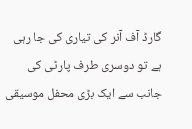گارڈ آف آنر کی تیاری کی جا رہی ہے تو دوسری طرف پارٹی کی جانب سے ایک بڑی محفل موسیقی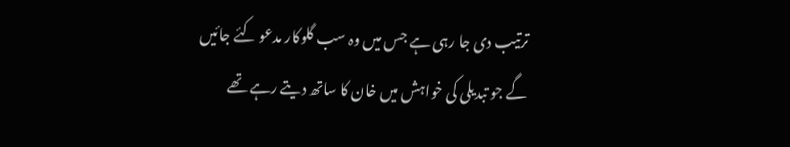ترتیب دی جا رہی ہے جس میں وہ سب گلوکار مدعو کئے جائیں گے جو تبدیلی کی خواہش میں خان کا ساتھ دیتے رہے تھے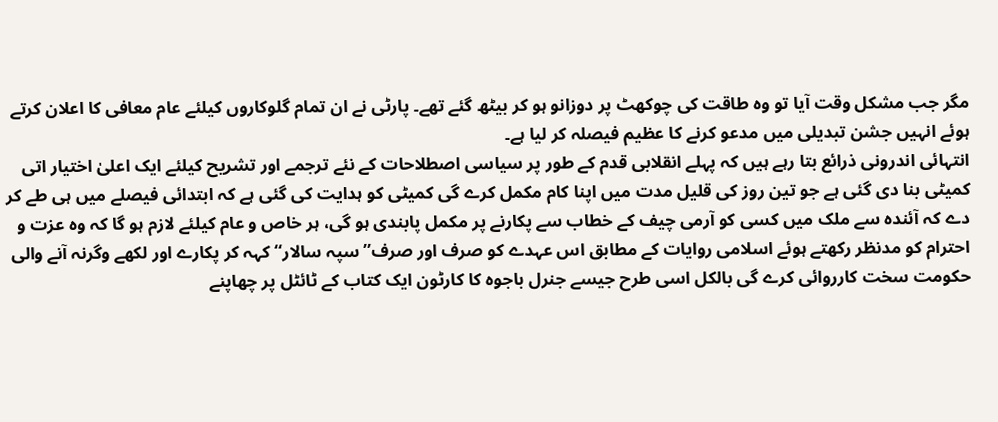مگر جب مشکل وقت آیا تو وہ طاقت کی چوکھٹ پر دوزانو ہو کر بیٹھ گئے تھے۔ پارٹی نے ان تمام گلوکاروں کیلئے عام معافی کا اعلان کرتے ہوئے انہیں جشن تبدیلی میں مدعو کرنے کا عظیم فیصلہ کر لیا ہے۔
انتہائی اندرونی ذرائع بتا رہے ہیں کہ پہلے انقلابی قدم کے طور پر سیاسی اصطلاحات کے نئے ترجمے اور تشریح کیلئے ایک اعلیٰ اختیار اتی کمیٹی بنا دی گئی ہے جو تین روز کی قلیل مدت میں اپنا کام مکمل کرے گی کمیٹی کو ہدایت کی گئی ہے کہ ابتدائی فیصلے میں ہی طے کر دے کہ آئندہ سے ملک میں کسی کو آرمی چیف کے خطاب سے پکارنے پر مکمل پابندی ہو گی، ہر خاص و عام کیلئے لازم ہو گا کہ وہ عزت و احترام کو مدنظر رکھتے ہوئے اسلامی روایات کے مطابق اس عہدے کو صرف اور صرف’’ سپہ سالار‘‘ کہہ کر پکارے اور لکھے وگرنہ آنے والی حکومت سخت کارروائی کرے گی بالکل اسی طرح جیسے جنرل باجوہ کا کارٹون ایک کتاب کے ٹائٹل پر چھاپنے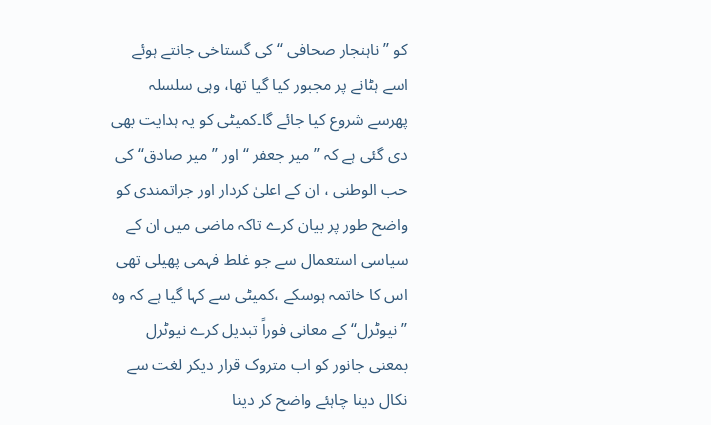کو ’’ناہنجار صحافی ‘‘ کی گستاخی جانتے ہوئے اسے ہٹانے پر مجبور کیا گیا تھا، وہی سلسلہ پھرسے شروع کیا جائے گا۔کمیٹی کو یہ ہدایت بھی دی گئی ہے کہ ’’میر جعفر ‘‘ اور ’’میر صادق‘‘ کی حب الوطنی ، ان کے اعلیٰ کردار اور جراتمندی کو واضح طور پر بیان کرے تاکہ ماضی میں ان کے سیاسی استعمال سے جو غلط فہمی پھیلی تھی اس کا خاتمہ ہوسکے ،کمیٹی سے کہا گیا ہے کہ وہ ’’نیوٹرل‘‘ کے معانی فوراً تبدیل کرے نیوٹرل بمعنی جانور کو اب متروک قرار دیکر لغت سے نکال دینا چاہئے واضح کر دینا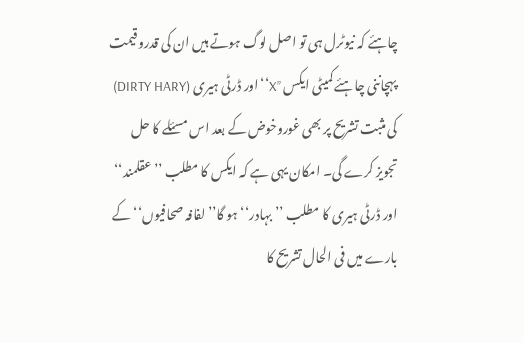چاہئے کہ نیوٹرل ہی تو اصل لوگ ہوتے ہیں ان کی قدرو قیمت پہچاننی چاہئے کمیٹی ایکس ’’X‘‘اور ڈرٹی ہیری (DIRTY HARY) کی مثبت تشریح پر بھی غوروخوض کے بعد اس مسئلے کا حل تجویز کرے گی۔ امکان یہی ہے کہ ایکس کا مطلب ’’عقلمند‘‘ اور ڈرٹی ہیری کا مطلب ’’بہادر‘‘ ہو گا’’لفافہ صحافیوں‘‘ کے بارے میں فی الحال تشریح کا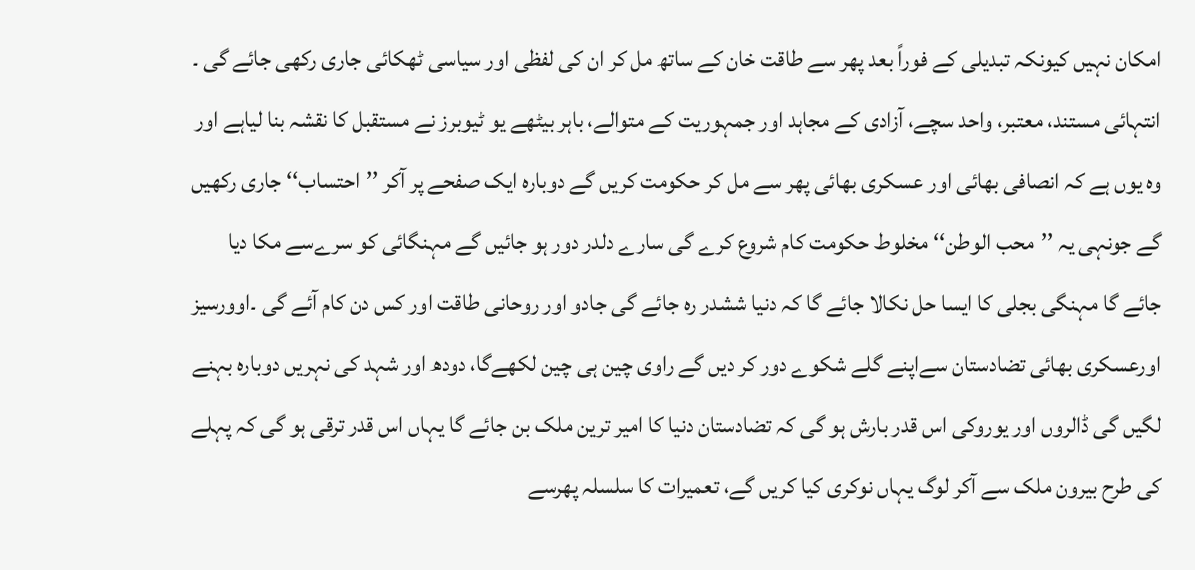امکان نہیں کیونکہ تبدیلی کے فوراً بعد پھر سے طاقت خان کے ساتھ مل کر ان کی لفظی اور سیاسی ٹھکائی جاری رکھی جائے گی ۔
انتہائی مستند، معتبر، واحد سچے، آزادی کے مجاہد اور جمہوریت کے متوالے، باہر بیٹھے یو ٹیوبرز نے مستقبل کا نقشہ بنا لیاہے اور وہ یوں ہے کہ انصافی بھائی اور عسکری بھائی پھر سے مل کر حکومت کریں گے دوبارہ ایک صفحے پر آکر ’’احتساب‘‘ جاری رکھیں گے جونہی یہ ’’محب الوطن‘‘ مخلوط حکومت کام شروع کرے گی سارے دلدر دور ہو جائیں گے مہنگائی کو سرےسے مکا دیا جائے گا مہنگی بجلی کا ایسا حل نکالا جائے گا کہ دنیا ششدر رہ جائے گی جادو اور روحانی طاقت اور کس دن کام آئے گی ۔اوورسیز اورعسکری بھائی تضادستان سےاپنے گلے شکوے دور کر دیں گے راوی چین ہی چین لکھےگا، دودھ اور شہد کی نہریں دوبارہ بہنے لگیں گی ڈالروں اور یوروکی اس قدر بارش ہو گی کہ تضادستان دنیا کا امیر ترین ملک بن جائے گا یہاں اس قدر ترقی ہو گی کہ پہلے کی طرح بیرون ملک سے آکر لوگ یہاں نوکری کیا کریں گے، تعمیرات کا سلسلہ پھرسے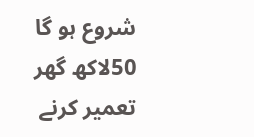شروع ہو گا 50لاکھ گھر تعمیر کرنے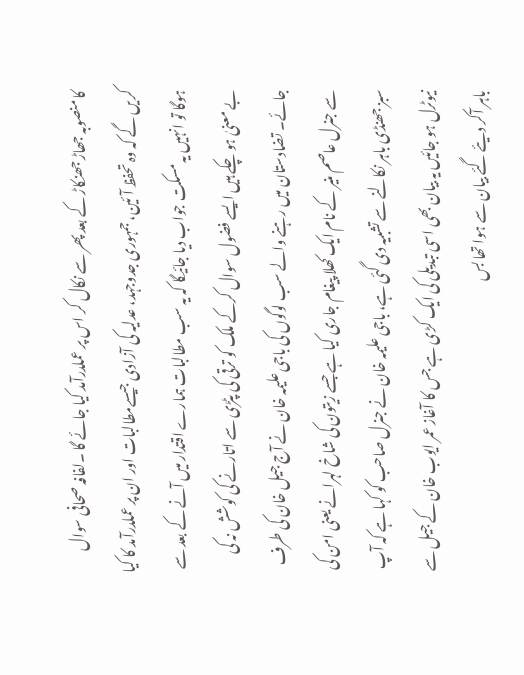کا منصوبہ جھاڑ جھنکاڑ کے بعد پھر سے نکال کر اس پر عملدرآمد کیا جائے گا ۔لفافہ صحافی سوال کریں گے کہ وہ تحفظ آئین، جمہوری جدوجہد، عدلیہ کی آزادی جیسےمطالبات اور ان پر عملدرآمد کا کیا ہوگا تو انہیں یہ مسکت جواب دیا جائیگا کہ یہ سب مطالبات ہمارے اقتدار میں آنے کے بعد سے بے معنیٰ ہو چکے ہیں ایسے فضول سوال کرکے ملک کو ترقی کی پٹڑی سے اتارنے کی کوشش نہ کی جائے۔ تضادستان میں رہنے والے سب لوگوں کی باجی علیمہ خان نے آج جیل خان کی طرف سے جنرل عاصم منیر کے نام ایک کھلا پیغام جاری کیا ہے جسے زیتون کی شاخ لہرانے یعنی امن کی سبز جھنڈی باہر نکالنے سے تشبیہ دی گئی ہے، باجی علیمہ خان نے جنرل صاحب کو کہا ہے کہ آپ نیوٹرل ہو جائیں یہ بیان بھی اسی تبدیلی کی ایک کڑی ہے جس کا آغاز عمر ایوب خان کے جیل سے باہر آکر دیئے گئے بیان سے ہوا تھا بس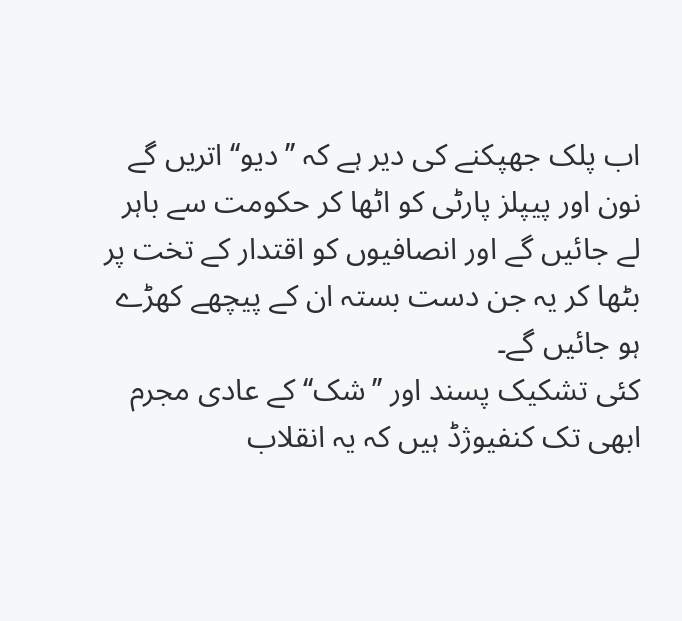اب پلک جھپکنے کی دیر ہے کہ ’’دیو‘‘ اتریں گے نون اور پیپلز پارٹی کو اٹھا کر حکومت سے باہر لے جائیں گے اور انصافیوں کو اقتدار کے تخت پر بٹھا کر یہ جن دست بستہ ان کے پیچھے کھڑے ہو جائیں گے۔
کئی تشکیک پسند اور ’’شک‘‘ کے عادی مجرم ابھی تک کنفیوژڈ ہیں کہ یہ انقلاب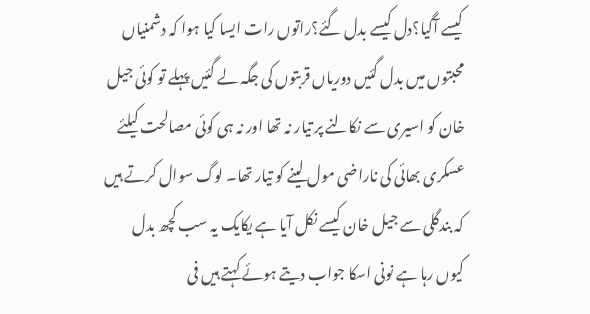کیسے آگیا؟دل کیسے بدل گئے؟راتوں رات ایسا کیا ہوا کہ دشمنیاں محبتوں میں بدل گئیں دوریاں قربتوں کی جگہ لے گئیں پہلے تو کوئی جیل خان کو اسیری سے نکالنے پر تیار نہ تھا اور نہ ہی کوئی مصالحت کیلئے عسکری بھائی کی ناراضی مول لینے کو تیار تھا۔ لوگ سوال کرتے ہیں کہ بندگلی سے جیل خان کیسے نکل آیا ہے یکایک یہ سب کچھ بدل کیوں رہا ہے نونی اسکا جواب دیتے ہوئے کہتے ہیں فی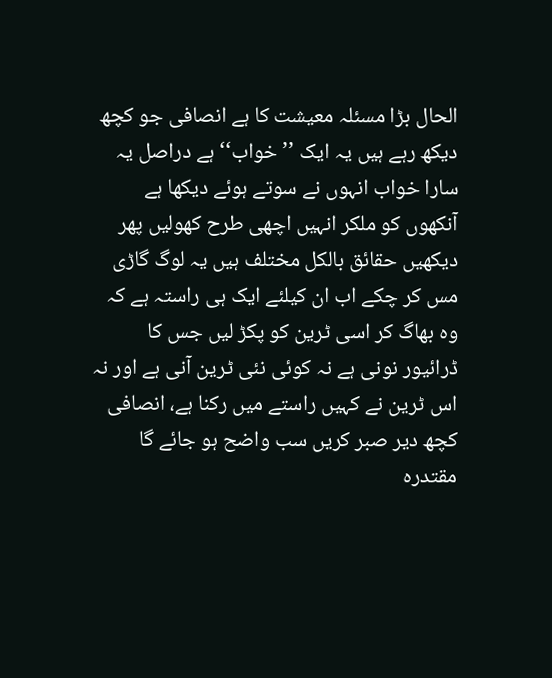الحال بڑا مسئلہ معیشت کا ہے انصافی جو کچھ دیکھ رہے ہیں یہ ایک ’’خواب‘‘ ہے دراصل یہ سارا خواب انہوں نے سوتے ہوئے دیکھا ہے آنکھوں کو ملکر انہیں اچھی طرح کھولیں پھر دیکھیں حقائق بالکل مختلف ہیں یہ لوگ گاڑی مس کر چکے اب ان کیلئے ایک ہی راستہ ہے کہ وہ بھاگ کر اسی ٹرین کو پکڑ لیں جس کا ڈرائیور نونی ہے نہ کوئی نئی ٹرین آنی ہے اور نہ اس ٹرین نے کہیں راستے میں رکنا ہے، انصافی کچھ دیر صبر کریں سب واضح ہو جائے گا مقتدرہ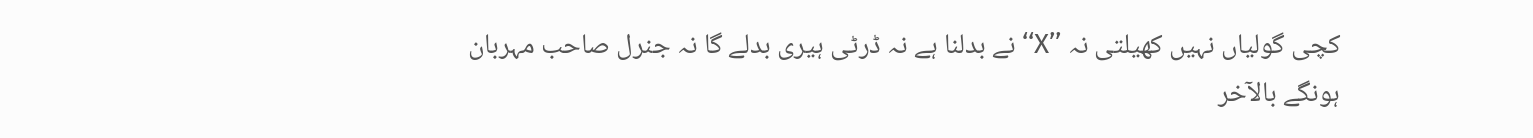کچی گولیاں نہیں کھیلتی نہ ’’X‘‘ نے بدلنا ہے نہ ڈرٹی ہیری بدلے گا نہ جنرل صاحب مہربان ہونگے بالآخر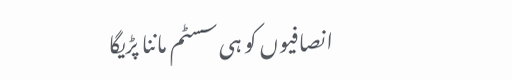انصافیوں کو ہی سسٹم ماننا پڑیگا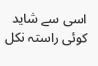اسی سے شاید کوئی راستہ نکل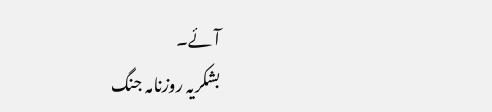آئے۔
بشکریہ روزنامہ جنگ